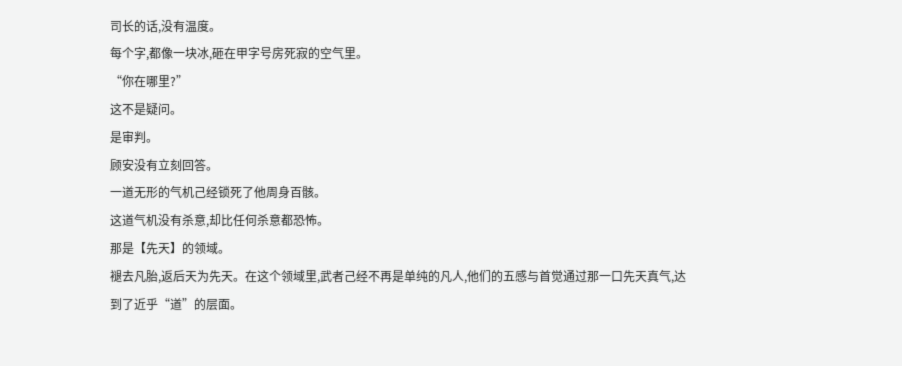司长的话,没有温度。
每个字,都像一块冰,砸在甲字号房死寂的空气里。
“你在哪里?”
这不是疑问。
是审判。
顾安没有立刻回答。
一道无形的气机己经锁死了他周身百骸。
这道气机没有杀意,却比任何杀意都恐怖。
那是【先天】的领域。
褪去凡胎,返后天为先天。在这个领域里,武者己经不再是单纯的凡人,他们的五感与首觉通过那一口先天真气,达到了近乎“道”的层面。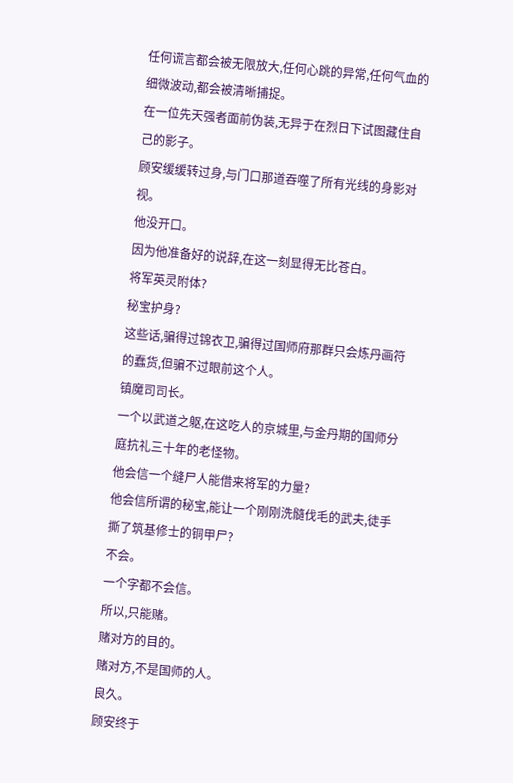任何谎言都会被无限放大,任何心跳的异常,任何气血的细微波动,都会被清晰捕捉。
在一位先天强者面前伪装,无异于在烈日下试图藏住自己的影子。
顾安缓缓转过身,与门口那道吞噬了所有光线的身影对视。
他没开口。
因为他准备好的说辞,在这一刻显得无比苍白。
将军英灵附体?
秘宝护身?
这些话,骗得过锦衣卫,骗得过国师府那群只会炼丹画符的蠢货,但骗不过眼前这个人。
镇魔司司长。
一个以武道之躯,在这吃人的京城里,与金丹期的国师分庭抗礼三十年的老怪物。
他会信一个缝尸人能借来将军的力量?
他会信所谓的秘宝,能让一个刚刚洗髓伐毛的武夫,徒手撕了筑基修士的铜甲尸?
不会。
一个字都不会信。
所以,只能赌。
赌对方的目的。
赌对方,不是国师的人。
良久。
顾安终于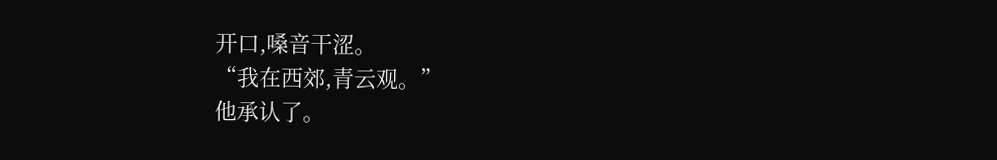开口,嗓音干涩。
“我在西郊,青云观。”
他承认了。